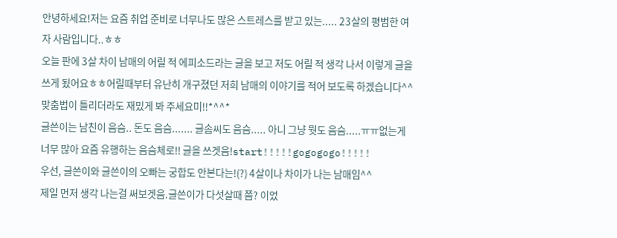안녕하세요!저는 요즘 취업 준비로 너무나도 많은 스트레스를 받고 있는..... 23살의 평범한 여자 사람입니다..ㅎㅎ
오늘 판에 3살 차이 남매의 어릴 적 에피소드라는 글을 보고 저도 어릴 적 생각 나서 이렇게 글을 쓰게 됬어요ㅎㅎ어릴때부터 유난히 개구졌던 저희 남매의 이야기를 적어 보도록 하겠습니다^^맞춤법이 틀리더라도 재밌게 봐 주세요미!!*^^*
글쓴이는 남친이 음슴.. 돈도 음슴....... 글솜씨도 음슴..... 아니 그냥 뭣도 음슴.....ㅠㅠ없는게 너무 많아 요즘 유행하는 음슴체로!! 글을 쓰겟음!start!!!!!gogogogo!!!!!
우선, 글쓴이와 글쓴이의 오빠는 궁합도 안본다는!(?) 4살이나 차이가 나는 남매임^^
제일 먼저 생각 나는걸 써보겟음.글쓴이가 다섯살때 쯤? 이었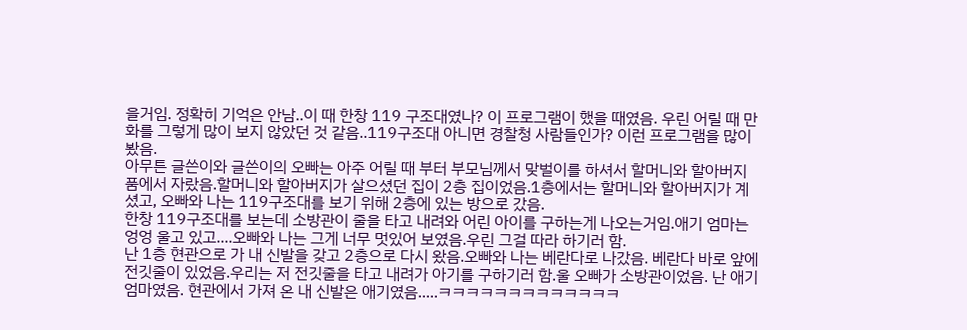을거임. 정확히 기억은 안남..이 때 한창 119 구조대였나? 이 프로그램이 했을 때였음. 우린 어릴 때 만화를 그렇게 많이 보지 않았던 것 같음..119구조대 아니면 경찰청 사람들인가? 이런 프로그램을 많이 봤음.
아무튼 글쓴이와 글쓴이의 오빠는 아주 어릴 때 부터 부모님께서 맞벌이를 하셔서 할머니와 할아버지 품에서 자랐음.할머니와 할아버지가 살으셨던 집이 2층 집이었음.1층에서는 할머니와 할아버지가 계셨고, 오빠와 나는 119구조대를 보기 위해 2층에 있는 방으로 갔음.
한창 119구조대를 보는데 소방관이 줄을 타고 내려와 어린 아이를 구하는게 나오는거임.애기 엄마는 엉엉 울고 있고....오빠와 나는 그게 너무 멋있어 보였음.우린 그걸 따라 하기러 함.
난 1층 현관으로 가 내 신발을 갖고 2층으로 다시 왔음.오빠와 나는 베란다로 나갔음. 베란다 바로 앞에 전깃줄이 있었음.우리는 저 전깃줄을 타고 내려가 아기를 구하기러 함.울 오빠가 소방관이었음. 난 애기 엄마였음. 현관에서 가져 온 내 신발은 애기였음.....ㅋㅋㅋㅋㅋㅋㅋㅋㅋㅋㅋㅋㅋ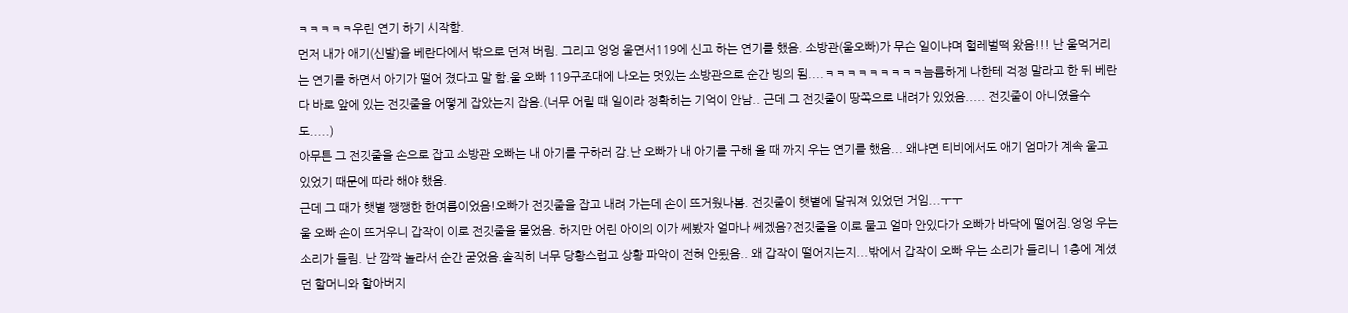ㅋㅋㅋㅋㅋ우린 연기 하기 시작함.
먼저 내가 애기(신발)을 베란다에서 밖으로 던져 버림. 그리고 엉엉 울면서119에 신고 하는 연기를 했음. 소방관(울오빠)가 무슨 일이냐며 헐레벌떡 왔음!!! 난 울먹거리는 연기를 하면서 아기가 떨어 졌다고 말 함.울 오빠 119구조대에 나오는 멋있는 소방관으로 순간 빙의 됨....ㅋㅋㅋㅋㅋㅋㅋㅋㅋ늠름하게 나한테 걱정 말라고 한 뒤 베란다 바로 앞에 있는 전깃줄을 어떻게 잡았는지 잡음.(너무 어릴 때 일이라 정확히는 기억이 안남.. 근데 그 전깃줄이 땅쪽으로 내려가 있었음..... 전깃줄이 아니였을수도.....)
아무튼 그 전깃줄을 손으로 잡고 소방관 오빠는 내 아기를 구하러 감.난 오빠가 내 아기를 구해 올 때 까지 우는 연기를 했음... 왜냐면 티비에서도 애기 엄마가 계속 울고 있었기 때문에 따라 해야 했음.
근데 그 때가 햇볕 쨍쨍한 한여름이었음!오빠가 전깃줄을 잡고 내려 가는데 손이 뜨거웠나봄. 전깃줄이 햇볕에 달궈져 있었던 거임...ㅜㅜ
울 오빠 손이 뜨거우니 갑작이 이로 전깃줄을 물었음. 하지만 어린 아이의 이가 쎄봤자 얼마나 쎄겠음?전깃줄을 이로 물고 얼마 안있다가 오빠가 바닥에 떨어짐.엉엉 우는 소리가 들림. 난 깜짝 놀라서 순간 굳었음.솔직히 너무 당황스럽고 상황 파악이 전혀 안됬음.. 왜 갑작이 떨어지는지...밖에서 갑작이 오빠 우는 소리가 들리니 1층에 계셨던 할머니와 할아버지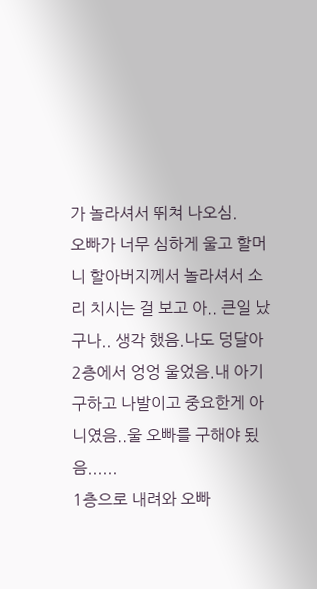가 놀라셔서 뛰쳐 나오심.
오빠가 너무 심하게 울고 할머니 할아버지께서 놀라셔서 소리 치시는 걸 보고 아.. 큰일 났구나.. 생각 했음.나도 덩달아 2층에서 엉엉 울었음.내 아기 구하고 나발이고 중요한게 아니였음..울 오빠를 구해야 됬음......
1층으로 내려와 오빠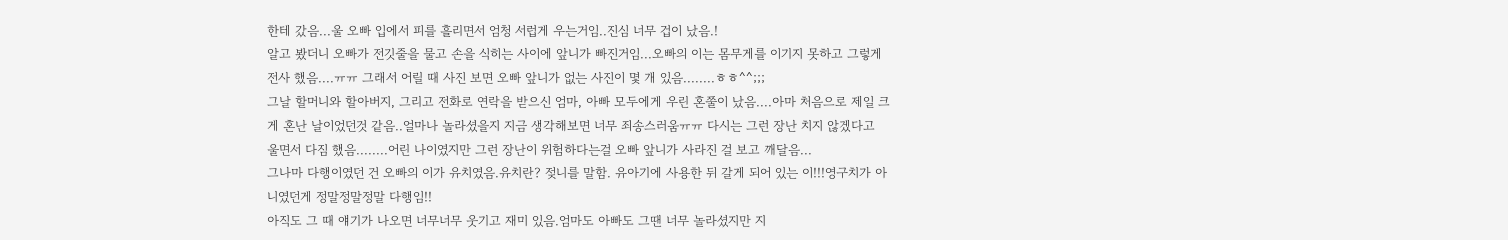한테 갔음...울 오빠 입에서 피를 흘리면서 엄청 서럽게 우는거임..진심 너무 겁이 났음.!
알고 봤더니 오빠가 전깃줄을 물고 손을 식히는 사이에 앞니가 빠진거임...오빠의 이는 몸무게를 이기지 못하고 그렇게 전사 했음....ㅠㅠ 그래서 어릴 때 사진 보면 오빠 앞니가 없는 사진이 몇 개 있음........ㅎㅎ^^;;;
그날 할머니와 할아버지, 그리고 전화로 연락을 받으신 엄마, 아빠 모두에게 우린 혼쭐이 났음....아마 처음으로 제일 크게 혼난 날이었던것 같음..얼마나 놀라셨을지 지금 생각해보면 너무 죄송스러움ㅠㅠ 다시는 그런 장난 치지 않겠다고 울면서 다짐 했음........어린 나이였지만 그런 장난이 위험하다는걸 오빠 앞니가 사라진 걸 보고 깨달음...
그나마 다행이였던 건 오빠의 이가 유치였음.유치란? 젖니를 말함. 유아기에 사용한 뒤 갈게 되어 있는 이!!!영구치가 아니였던게 정말정말정말 다행임!!
아직도 그 때 얘기가 나오면 너무너무 웃기고 재미 있음.엄마도 아빠도 그땐 너무 놀라셨지만 지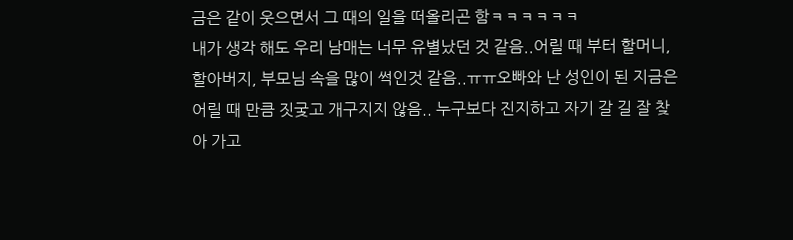금은 같이 웃으면서 그 때의 일을 떠올리곤 함ㅋㅋㅋㅋㅋㅋ
내가 생각 해도 우리 남매는 너무 유별났던 것 같음..어릴 때 부터 할머니, 할아버지, 부모님 속을 많이 썩인것 같음..ㅠㅠ오빠와 난 성인이 된 지금은 어릴 때 만큼 짓궂고 개구지지 않음.. 누구보다 진지하고 자기 갈 길 잘 찾아 가고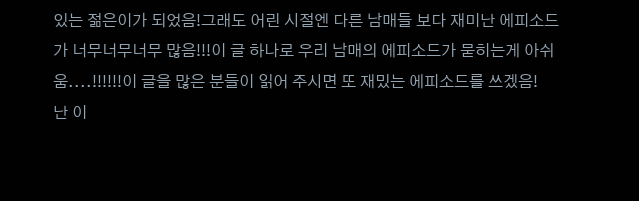있는 젊은이가 되었음!그래도 어린 시절엔 다른 남매들 보다 재미난 에피소드가 너무너무너무 많음!!!이 글 하나로 우리 남매의 에피소드가 묻히는게 아쉬움....!!!!!!이 글을 많은 분들이 읽어 주시면 또 재밌는 에피소드를 쓰겠음!
난 이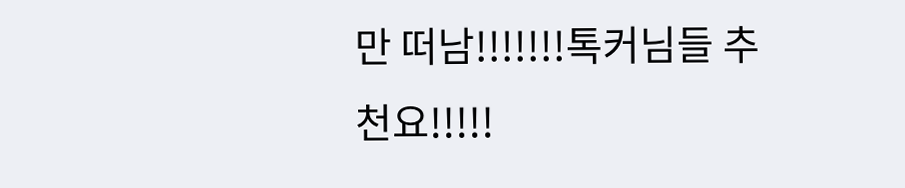만 떠남!!!!!!!톡커님들 추천요!!!!!